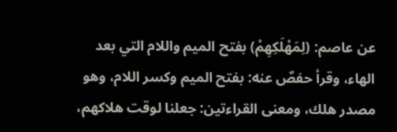عن عاصم: (لِمَهْلَكِهِمْ) بفتح الميم واللام التي بعد الهاء، وقرأ حفصٌ عنه: بفتح الميم وكسر اللام، وهو مصدر هلك، ومعنى القراءتين: جعلنا لوقت هلاكهم،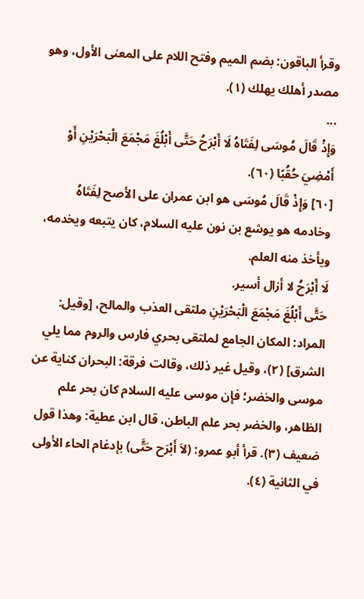وقرأ الباقون: بضم الميم وفتح اللام على المعنى الأول، وهو مصدر أهلك يهلك (١).
...
وَإِذْ قَالَ مُوسَى لِفَتَاهُ لَا أَبْرَحُ حَتَّى أَبْلُغَ مَجْمَعَ الْبَحْرَيْنِ أَوْ أَمْضِيَ حُقُبًا (٦٠).
[٦٠] وَإِذْ قَالَ مُوسَى هو ابن عمران على الأصح لِفَتَاهُ وخادمه هو يوشع بن نون عليه السلام، كان يتبعه ويخدمه، ويأخذ منه العلم.
لَا أَبْرَحُ لا أزال أسير.
حَتَّى أَبْلُغَ مَجْمَعَ الْبَحْرَيْنِ ملتقى العذب والمالح، [وقيل: المراد: المكان الجامع لملتقى بحري فارس والروم مما يلي الشرق] (٢)، وقيل غير ذلك، وقالت فرقة: البحران كناية عن موسى والخضر؛ فإن موسى عليه السلام كان بحر علم الظاهر، والخضر بحر علم الباطن، قال ابن عطية: وهذا قول ضعيف (٣). قرأ أبو عمرو: (لاَ أَبْرَح حَتَّى) بإدغام الحاء الأولى في الثانية (٤).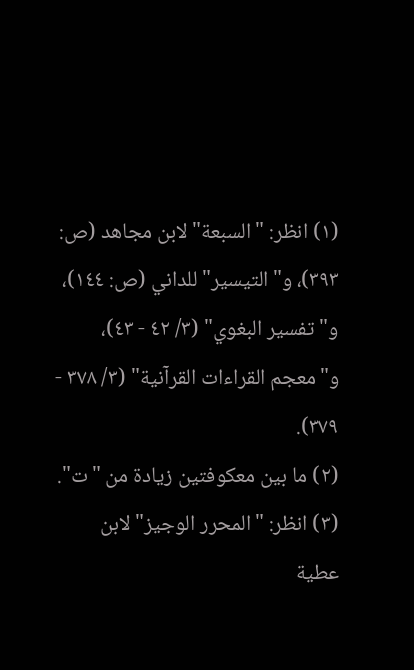(١) انظر: "السبعة" لابن مجاهد (ص: ٣٩٣)، و"التيسير" للداني (ص: ١٤٤)، و"تفسير البغوي" (٣/ ٤٢ - ٤٣)، و"معجم القراءات القرآنية" (٣/ ٣٧٨ - ٣٧٩).
(٢) ما بين معكوفتين زيادة من "ت".
(٣) انظر: "المحرر الوجيز" لابن عطية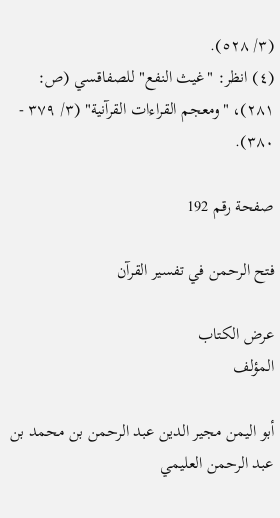(٣/ ٥٢٨).
(٤) انظر: "غيث النفع" للصفاقسي (ص: ٢٨١)، "ومعجم القراءات القرآنية" (٣/ ٣٧٩ - ٣٨٠).

صفحة رقم 192

فتح الرحمن في تفسير القرآن

عرض الكتاب
المؤلف

أبو اليمن مجير الدين عبد الرحمن بن محمد بن عبد الرحمن العليمي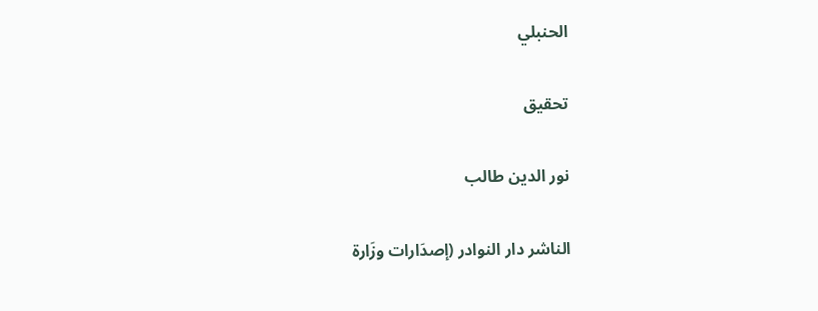الحنبلي

تحقيق

نور الدين طالب

الناشر دار النوادر (إصدَارات وزَارة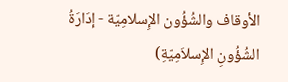الأوقاف والشُؤُون الإِسلامِيّة - إدَارَةُ الشُؤُونِ الإِسلاَمِيّةِ)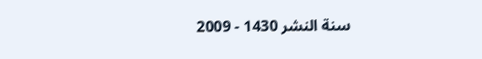سنة النشر 1430 - 2009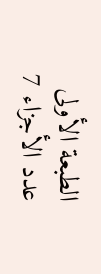الطبعة الأولى
عدد الأجزاء 7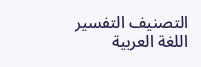التصنيف التفسير
اللغة العربية